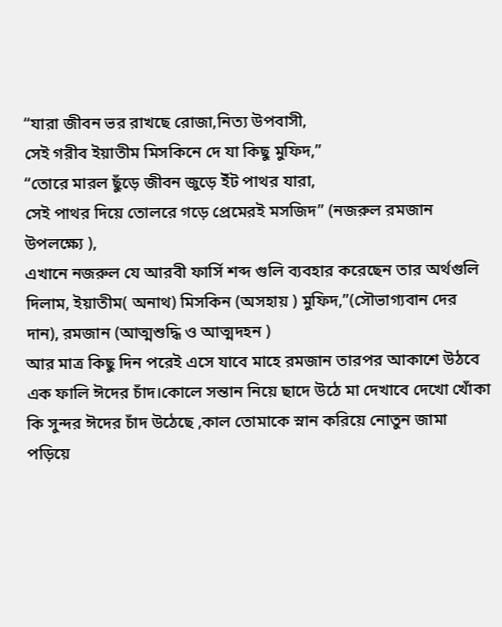“যারা জীবন ভর রাখছে রোজা,নিত্য উপবাসী,
সেই গরীব ইয়াতীম মিসকিনে দে যা কিছু মুফিদ,”
“তোরে মারল ছুঁড়ে জীবন জুড়ে ইঁট পাথর যারা,
সেই পাথর দিয়ে তোলরে গড়ে প্রেমেরই মসজিদ” (নজরুল রমজান উপলক্ষ্যে ),
এখানে নজরুল যে আরবী ফার্সি শব্দ গুলি ব্যবহার করেছেন তার অর্থগুলি দিলাম, ইয়াতীম( অনাথ) মিসকিন (অসহায় ) মুফিদ,”(সৌভাগ্যবান দের দান), রমজান (আত্মশুদ্ধি ও আত্মদহন )
আর মাত্র কিছু দিন পরেই এসে যাবে মাহে রমজান তারপর আকাশে উঠবে এক ফালি ঈদের চাঁদ।কোলে সন্তান নিয়ে ছাদে উঠে মা দেখাবে দেখো খোঁকা কি সুন্দর ঈদের চাঁদ উঠেছে ,কাল তোমাকে স্নান করিয়ে নোতুন জামা পড়িয়ে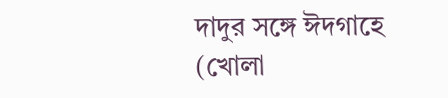দাদুর সঙ্গে ঈদগাহে (খোলা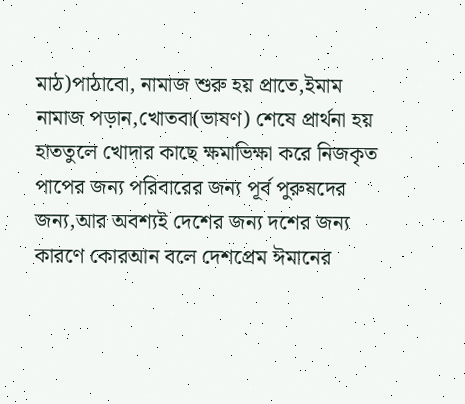মাঠ)পাঠাবো, নামাজ শুরু হয় প্রাতে,ইমাম নামাজ পড়ান,খোতবা(ভাষণ) শেষে প্রার্থনা হয় হাততুলে খোদার কাছে ক্ষমাভিক্ষা করে নিজকৃত পাপের জন্য পরিবারের জন্য পূর্ব পুরুষদের জন্য,আর অবশ্যই দেশের জন্য দশের জন্য কারণে কোরআন বলে দেশপ্রেম ঈমানের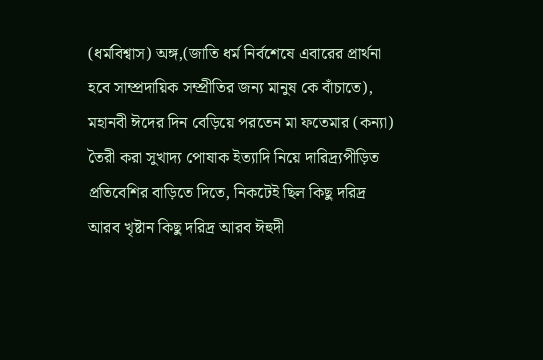(ধর্মবিশ্বাস) অঙ্গ,(জাতি ধর্ম নির্বশেষে এবারের প্রার্থনা হবে সাম্প্রদায়িক সম্প্রীতির জন্য মানুষ কে বাঁচাতে), মহানবী ঈদের দিন বেড়িয়ে পরতেন মা ফতেমার (কন্যা) তৈরী করা সুখাদ্য পোষাক ইত্যাদি নিয়ে দারিদ্র্যপীড়িত প্রতিবেশির বাড়িতে দিতে, নিকটেই ছিল কিছু দরিদ্র আরব খৃষ্টান কিছু দরিদ্র আরব ঈহুদী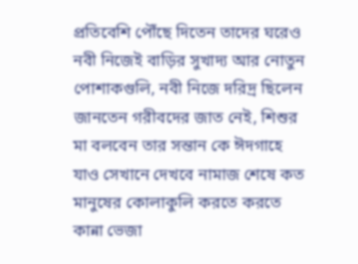প্রতিবেশি পৌঁছে দিতেন তাদের ঘরেও নবী নিজেই বাড়ির সুখাদ্য আর নোতুন পোশাকগুলি, নবী নিজে দরিদ্র ছিলেন জানতেন গরীবদের জাত নেই, শিশুর মা বলবেন তার সন্তান কে ঈদগাহে যাও সেখানে দেখবে নামাজ শেষে কত মানুষের কোলাকুলি করতে করতে কান্না ভেজা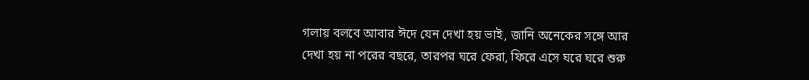গলায় বলবে আবার ঈদে যেন দেখা হয় ভাই, জানি অনেকের সঙ্গে আর দেখা হয় না পরের বছরে, তারপর ঘরে ফেরা, ফিরে এসে ঘরে ঘরে শুরু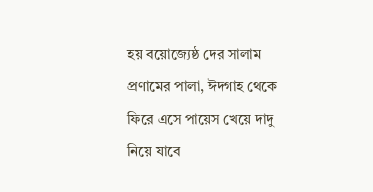হয় বয়োজ্যেষ্ঠ দের সালাম প্রণামের পালা, ঈদগাহ থেকে ফিরে এসে পায়েস খেয়ে দাদু নিয়ে যাবে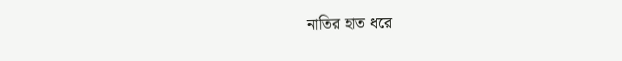নাতির হাত ধরে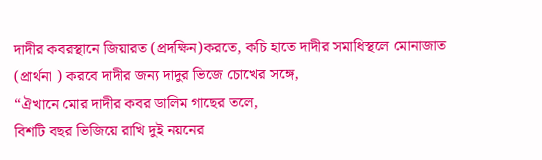দাদীর কবরস্থানে জিয়ারত (প্রদক্ষিন)করতে, কচি হাতে দাদীর সমাধিস্থলে মোনাজাত (প্রার্থনা ) করবে দাদীর জন্য দাদুর ভিজে চোখের সঙ্গে,
“ঐখানে মোর দাদীর কবর ডালিম গাছের তলে,
বিশটি বছর ভিজিয়ে রাখি দুই নয়নের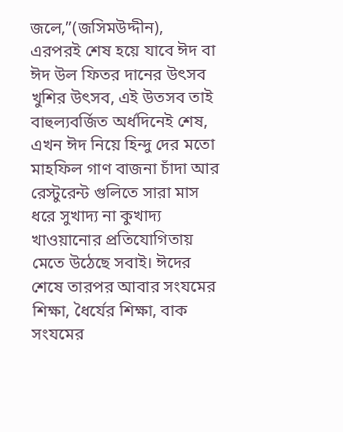জলে,”(জসিমউদ্দীন),
এরপরই শেষ হয়ে যাবে ঈদ বা ঈদ উল ফিতর দানের উৎসব খুশির উৎসব, এই উতসব তাই বাহুল্যবর্জিত অর্ধদিনেই শেষ, এখন ঈদ নিয়ে হিন্দু দের মতো মাহফিল গাণ বাজনা চাঁদা আর রেস্টুরেন্ট গুলিতে সারা মাস ধরে সুখাদ্য না কুখাদ্য খাওয়ানোর প্রতিযোগিতায় মেতে উঠেছে সবাই। ঈদের শেষে তারপর আবার সংযমের শিক্ষা, ধৈর্যের শিক্ষা, বাক সংযমের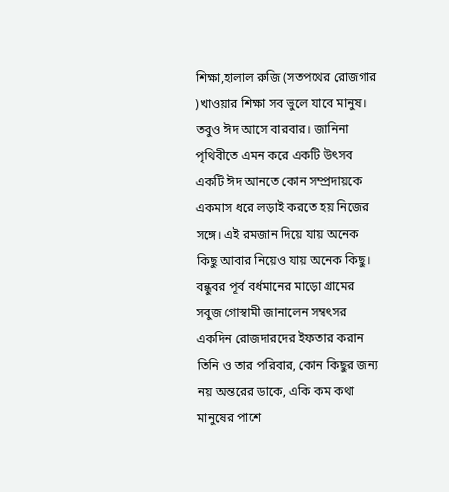শিক্ষা,হালাল রুজি (সতপথের রোজগার )খাওয়ার শিক্ষা সব ভুলে যাবে মানুষ। তবুও ঈদ আসে বারবার। জানিনা পৃথিবীতে এমন করে একটি উৎসব একটি ঈদ আনতে কোন সম্প্রদায়কে একমাস ধরে লড়াই করতে হয় নিজের সঙ্গে। এই রমজান দিয়ে যায় অনেক কিছু আবার নিয়েও যায় অনেক কিছু। বন্ধুবর পূর্ব বর্ধমানের মাড়ো গ্রামের সবুজ গোস্বামী জানালেন সম্বৎসর একদিন রোজদারদের ইফতার করান তিনি ও তার পরিবার, কোন কিছুর জন্য নয় অন্তরের ডাকে, একি কম কথা মানুষের পাশে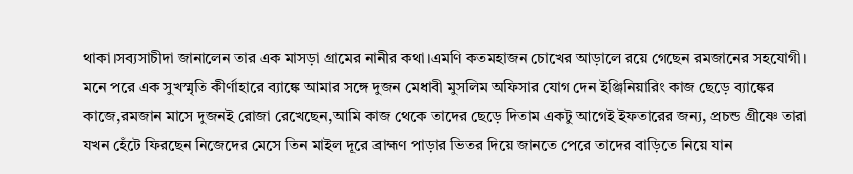থাকা।সব্যসাচীদা জানালেন তার এক মাসড়া গ্রামের নানীর কথা।এমণি কতমহাজন চোখের আড়ালে রয়ে গেছেন রমজানের সহযোগী।
মনে পরে এক সুখস্মৃতি কীর্ণাহারে ব্যাঙ্কে আমার সঙ্গে দুজন মেধাবী মুসলিম অফিসার যোগ দেন ইঞ্জিনিয়ারিং কাজ ছেড়ে ব্যাঙ্কের কাজে,রমজান মাসে দুজনই রোজা রেখেছেন,আমি কাজ থেকে তাদের ছেড়ে দিতাম একটু আগেই ইফতারের জন্য, প্রচন্ড গ্রীষ্ণে তারা যখন হেঁটে ফিরছেন নিজেদের মেসে তিন মাইল দূরে ব্রাহ্মণ পাড়ার ভিতর দিয়ে জানতে পেরে তাদের বাড়িতে নিয়ে যান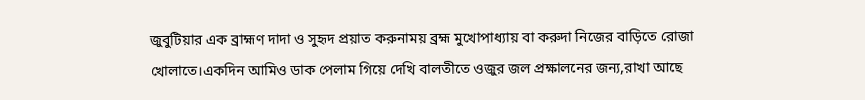জুবুটিয়ার এক ব্রাহ্মণ দাদা ও সুহৃদ প্রয়াত করুনাময় ব্রহ্ম মুখোপাধ্যায় বা করুদা নিজের বাড়িতে রোজা খোলাতে।একদিন আমিও ডাক পেলাম গিয়ে দেখি বালতীতে ওজুর জল প্রক্ষালনের জন্য,রাখা আছে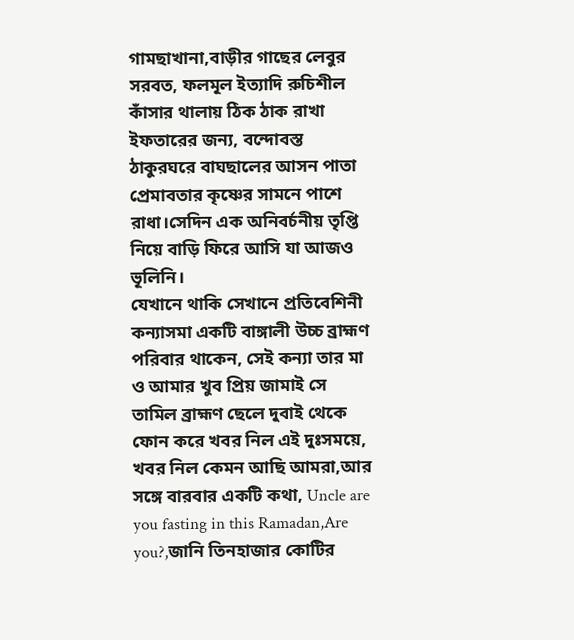গামছাখানা,বাড়ীর গাছের লেবুর সরবত, ফলমূল ইত্যাদি রুচিশীল কাঁসার থালায় ঠিক ঠাক রাখা ইফতারের জন্য, বন্দোবস্ত ঠাকুরঘরে বাঘছালের আসন পাতা প্রেমাবতার কৃষ্ণের সামনে পাশে রাধা।সেদিন এক অনিবর্চনীয় তৃপ্তি নিয়ে বাড়ি ফিরে আসি যা আজও ভূলিনি।
যেখানে থাকি সেখানে প্রতিবেশিনী কন্যাসমা একটি বাঙ্গালী উচ্চ ব্রাহ্মণ পরিবার থাকেন, সেই কন্যা তার মা ও আমার খুব প্রিয় জামাই সে তামিল ব্রাহ্মণ ছেলে দুবাই থেকে ফোন করে খবর নিল এই দুঃসময়ে, খবর নিল কেমন আছি আমরা,আর সঙ্গে বারবার একটি কথা, Uncle are you fasting in this Ramadan,Are you?,জানি তিনহাজার কোটির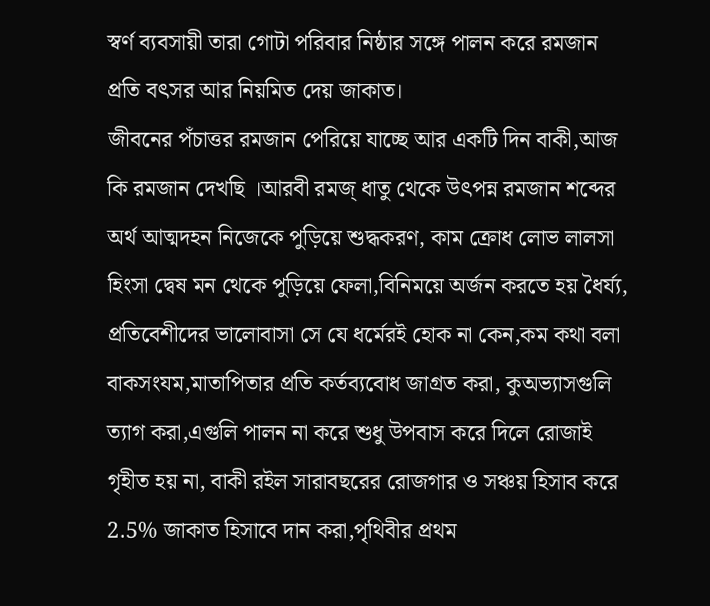স্বর্ণ ব্যবসায়ী তারা গোটা পরিবার নিষ্ঠার সঙ্গে পালন করে রমজান প্রতি বৎসর আর নিয়মিত দেয় জাকাত।
জীবনের পঁচাত্তর রমজান পেরিয়ে যাচ্ছে আর একটি দিন বাকী,আজ কি রমজান দেখছি ।আরবী রমজ্ ধাতু থেকে উৎপন্ন রমজান শব্দের অর্থ আত্মদহন নিজেকে পুড়িয়ে শুদ্ধকরণ, কাম ক্রোধ লোভ লালসা হিংসা দ্বেষ মন থেকে পুড়িয়ে ফেলা,বিনিময়ে অর্জন করতে হয় ধৈর্য্য, প্রতিবেশীদের ভালোবাসা সে যে ধর্মেরই হোক না কেন,কম কথা বলা বাকসংযম,মাতাপিতার প্রতি কর্তব্যবোধ জাগ্রত করা, কুঅভ্যাসগুলি ত্যাগ করা,এগুলি পালন না করে শুধু উপবাস করে দিলে রোজাই গৃহীত হয় না, বাকী রইল সারাবছরের রোজগার ও সঞ্চয় হিসাব করে 2.5% জাকাত হিসাবে দান করা,পৃথিবীর প্রথম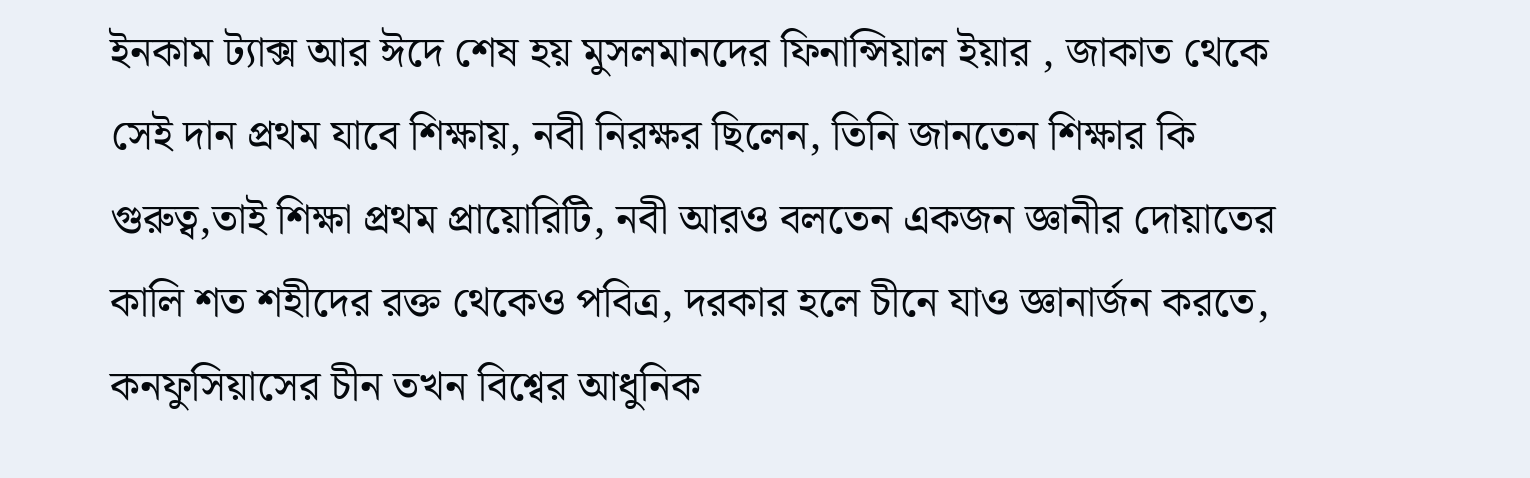ইনকাম ট্যাক্স আর ঈদে শেষ হয় মুসলমানদের ফিনান্সিয়াল ইয়ার , জাকাত থেকে সেই দান প্রথম যাবে শিক্ষায়, নবী নিরক্ষর ছিলেন, তিনি জানতেন শিক্ষার কি গুরুত্ব,তাই শিক্ষা প্রথম প্রায়োরিটি, নবী আরও বলতেন একজন জ্ঞানীর দোয়াতের কালি শত শহীদের রক্ত থেকেও পবিত্র, দরকার হলে চীনে যাও জ্ঞানার্জন করতে, কনফুসিয়াসের চীন তখন বিশ্বের আধুনিক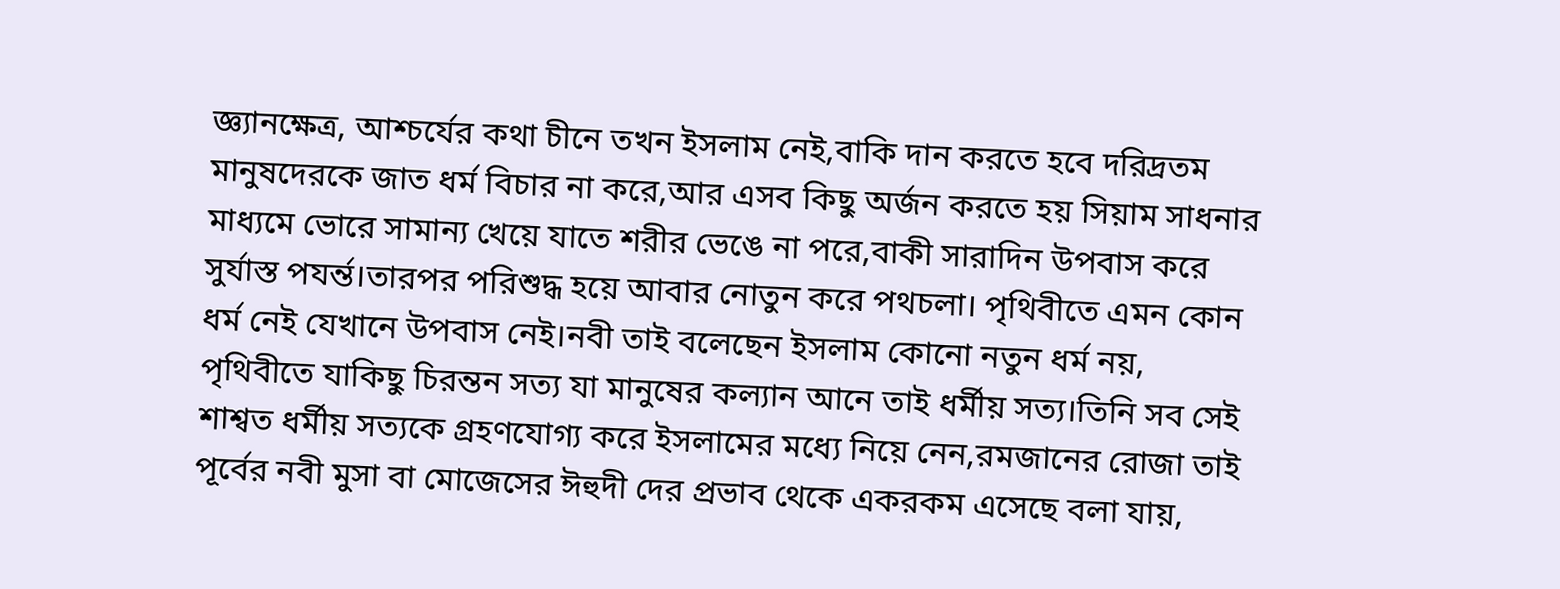জ্ঞ্যানক্ষেত্র, আশ্চর্যের কথা চীনে তখন ইসলাম নেই,বাকি দান করতে হবে দরিদ্রতম মানুষদেরকে জাত ধর্ম বিচার না করে,আর এসব কিছু অর্জন করতে হয় সিয়াম সাধনার মাধ্যমে ভোরে সামান্য খেয়ে যাতে শরীর ভেঙে না পরে,বাকী সারাদিন উপবাস করে সুর্যাস্ত পযর্ন্ত।তারপর পরিশুদ্ধ হয়ে আবার নোতুন করে পথচলা। পৃথিবীতে এমন কোন ধর্ম নেই যেখানে উপবাস নেই।নবী তাই বলেছেন ইসলাম কোনো নতুন ধর্ম নয়, পৃথিবীতে যাকিছু চিরন্তন সত্য যা মানুষের কল্যান আনে তাই ধর্মীয় সত্য।তিনি সব সেই শাশ্বত ধর্মীয় সত্যকে গ্রহণযোগ্য করে ইসলামের মধ্যে নিয়ে নেন,রমজানের রোজা তাই পূর্বের নবী মুসা বা মোজেসের ঈহুদী দের প্রভাব থেকে একরকম এসেছে বলা যায়,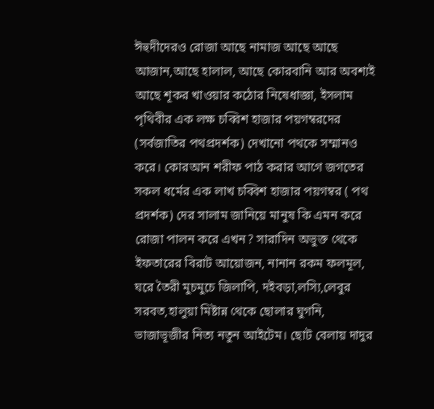ঈহুদীদেরও রোজা আছে নামাজ আছে আছে আজান,আছে হালাল, আছে কোরবানি আর অবশ্যই আছে শূকর খাওয়ার কঠোর নিষেধাজ্ঞা, ইসলাম পৃথিবীর এক লক্ষ চব্বিশ হাজার পয়গম্বরদের (সর্বজাতির পথপ্রদর্শক) দেখানো পথকে সম্মানও করে। কোরআন শরীফ পাঠ করার আগে জগতের সকল ধর্মের এক লাখ চব্বিশ হাজার পয়গম্বর ( পথ প্রদর্শক) দের সালাম জানিয়ে মানুষ কি এমন করে রোজা পালন করে এখন? সারাদিন অভুক্ত থেকে ইফতারের বিরাট আয়োজন, নানান রকম ফলমূল, ঘরে তৈরী মুচমুচে জিলাপি, দইবড়া,লস্যি,লেবুর সরবত,হালুয়া মিষ্টান্ন থেকে ছোলার ঘুগনি, ভাজাভূজীর নিত্য নতুন আইটেম। ছোট বেলায় দাদুর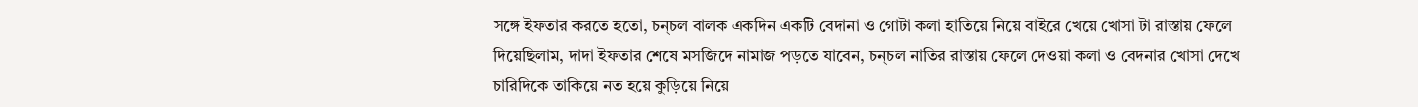সঙ্গে ইফতার করতে হতো, চন্চল বালক একদিন একটি বেদানা ও গোটা কলা হাতিয়ে নিয়ে বাইরে খেয়ে খোসা টা রাস্তায় ফেলে দিয়েছিলাম, দাদা ইফতার শেষে মসজিদে নামাজ পড়তে যাবেন, চন্চল নাতির রাস্তায় ফেলে দেওয়া কলা ও বেদনার খোসা দেখে চারিদিকে তাকিয়ে নত হয়ে কুড়িয়ে নিয়ে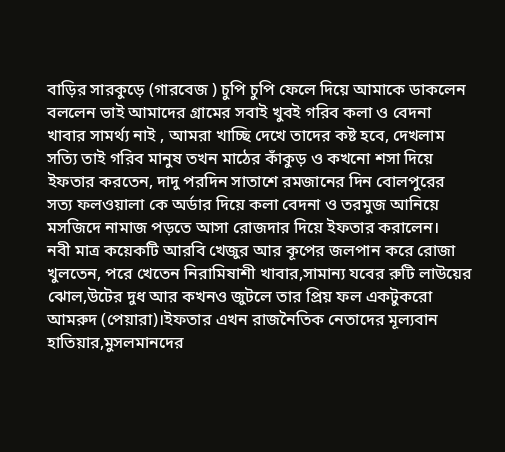বাড়ির সারকুড়ে (গারবেজ ) চুপি চুপি ফেলে দিয়ে আমাকে ডাকলেন বললেন ভাই আমাদের গ্রামের সবাই খুবই গরিব কলা ও বেদনা খাবার সামর্থ্য নাই , আমরা খাচ্ছি দেখে তাদের কষ্ট হবে, দেখলাম সত্যি তাই গরিব মানুষ তখন মাঠের কাঁকুড় ও কখনো শসা দিয়ে ইফতার করতেন, দাদু পরদিন সাতাশে রমজানের দিন বোলপুরের সত্য ফলওয়ালা কে অর্ডার দিয়ে কলা বেদনা ও তরমুজ আনিয়ে মসজিদে নামাজ পড়তে আসা রোজদার দিয়ে ইফতার করালেন।
নবী মাত্র কয়েকটি আরবি খেজুর আর কূপের জলপান করে রোজা খুলতেন, পরে খেতেন নিরামিষাশী খাবার,সামান্য যবের রুটি লাউয়ের ঝোল,উটের দুধ আর কখনও জুটলে তার প্রিয় ফল একটুকরো আমরুদ (পেয়ারা)।ইফতার এখন রাজনৈতিক নেতাদের মূল্যবান হাতিয়ার,মুসলমানদের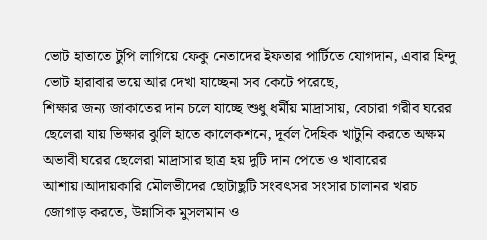ভোট হাতাতে টুপি লাগিয়ে ফেকু নেতাদের ইফতার পার্টিতে যোগদান, এবার হিন্দু ভোট হারাবার ভয়ে আর দেখা যাচ্ছেনা সব কেটে পরেছে,
শিক্ষার জন্য জাকাতের দান চলে যাচ্ছে শুধু ধর্মীয় মাদ্রাসায়, বেচারা গরীব ঘরের ছেলেরা যায় ভিক্ষার ঝুলি হাতে কালেকশনে, দূর্বল দৈহিক খাটুনি করতে অক্ষম অভাবী ঘরের ছেলেরা মাদ্রাসার ছাত্র হয় দুটি দান পেতে ও খাবারের আশায়।আদায়কারি মৌলভীদের ছোটাছুটি সংবৎসর সংসার চালানর খরচ জোগাড় করতে, উন্নাসিক মুসলমান ও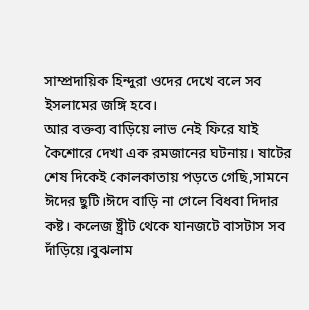সাম্প্রদায়িক হিন্দুরা ওদের দেখে বলে সব ইসলামের জঙ্গি হবে।
আর বক্তব্য বাড়িয়ে লাভ নেই ফিরে যাই কৈশোরে দেখা এক রমজানের ঘটনায়। ষাটের শেষ দিকেই কোলকাতায় পড়তে গেছি,সামনে ঈদের ছুটি।ঈদে বাড়ি না গেলে বিধবা দিদার কষ্ট। কলেজ ষ্ট্রীট থেকে যানজটে বাসটাস সব দাঁড়িয়ে।বুঝলাম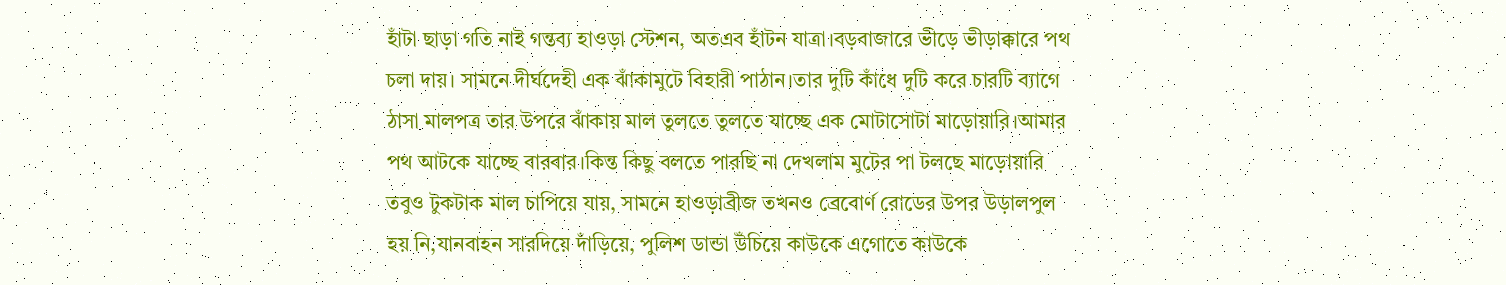হাঁটা ছাড়া গতি নাই গন্তব্য হাওড়া স্টেশন, অতএব হাঁটন যাত্রা।বড়বাজারে ভীড়ে ভীড়াক্কারে পথ চলা দায়। সামনে দীর্ঘদেহী এক ঝাঁকামুটে বিহারী পাঠান।তার দুটি কাঁধে দুটি করে চারটি ব্যাগে ঠাসা মালপত্র তার উপরে ঝাঁকায় মাল তুলতে তুলতে যাচ্ছে এক মোটাসোটা মাড়োয়ারি।আমার পথ আটকে যাচ্ছে বারবার।কিন্ত কিছু বলতে পারছি না দেখলাম মুটের পা টলছে মাড়োয়ারি তবুও টুকটাক মাল চাপিয়ে যায়, সামনে হাওড়াব্রীজ তখনও ব্রেবোর্ণ রোডের উপর উড়ালপুল হয় নি,যানবাহন সারদিয়ে দাঁড়িয়ে, পুলিশ ডান্ডা উঁচিয়ে কাউকে এগোতে কাউকে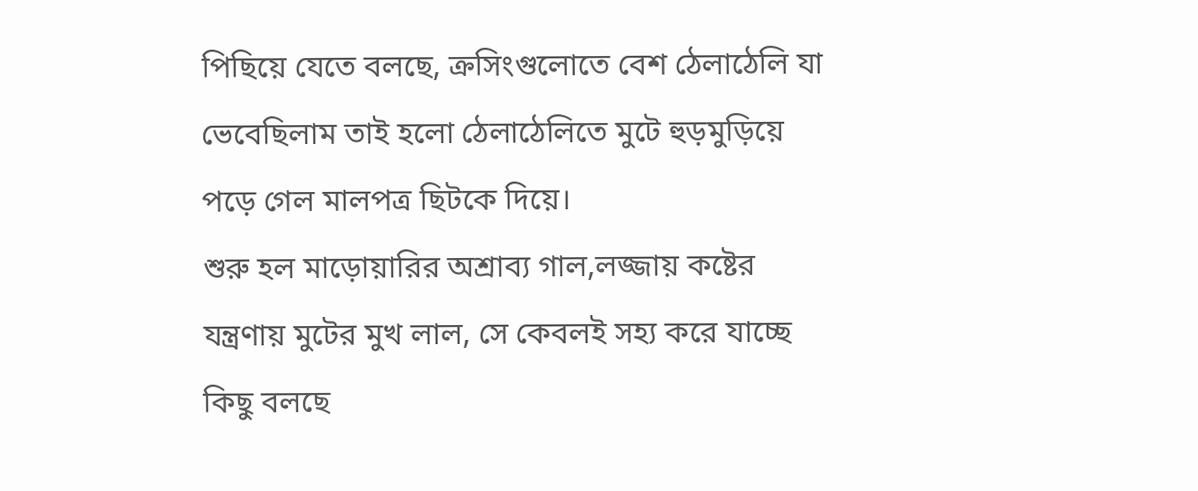পিছিয়ে যেতে বলছে, ক্রসিংগুলোতে বেশ ঠেলাঠেলি যা ভেবেছিলাম তাই হলো ঠেলাঠেলিতে মুটে হুড়মুড়িয়ে পড়ে গেল মালপত্র ছিটকে দিয়ে।
শুরু হল মাড়োয়ারির অশ্রাব্য গাল,লজ্জায় কষ্টের যন্ত্রণায় মুটের মুখ লাল, সে কেবলই সহ্য করে যাচ্ছে কিছু বলছে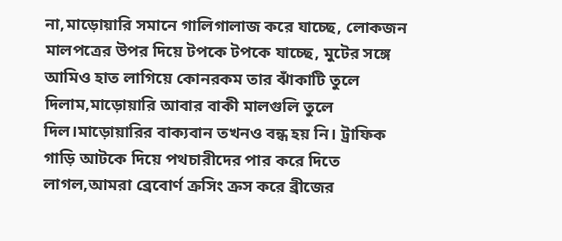না,মাড়োয়ারি সমানে গালিগালাজ করে যাচ্ছে, লোকজন মালপত্রের উপর দিয়ে টপকে টপকে যাচ্ছে, মুটের সঙ্গে আমিও হাত লাগিয়ে কোনরকম তার ঝাঁকাটি তুলে দিলাম,মাড়োয়ারি আবার বাকী মালগুলি তুলে দিল।মাড়োয়ারির বাক্যবান তখনও বন্ধ হয় নি। ট্রাফিক গাড়ি আটকে দিয়ে পথচারীদের পার করে দিতে লাগল,আমরা ব্রেবোর্ণ ক্রসিং ক্রস করে ব্রীজের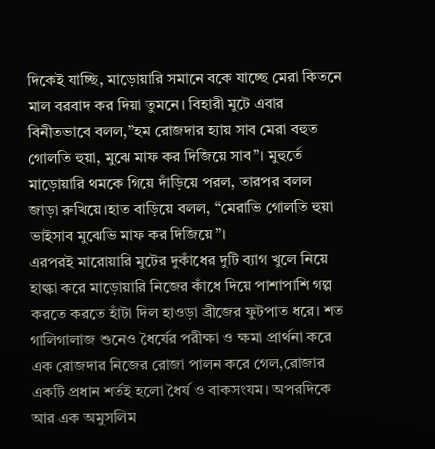দিকেই যাচ্ছি, মাড়োয়ারি সমানে বকে যাচ্ছে মেরা কিতনে মাল বরবাদ কর দিয়া তুমনে। বিহারী মুটে এবার বিনীতভাবে বলল,”হম রোজদার হ্যায় সাব মেরা বহুত গোলতি হুয়া, মুঝে মাফ কর দিজিয়ে সাব”। মুহুর্তে মাড়োয়ারি থমকে গিয়ে দাঁড়িয়ে পরল, তারপর বলল জাড়া রুখিয়ে।হাত বাড়িয়ে বলল, “মেরাভি গোলতি হুয়া ভাইসাব মুঝেভি মাফ কর দিজিয়ে”।
এরপরই মারোয়ারি মুটের দুকাঁধের দুটি ব্যাগ খুলে নিয়ে হাল্কা করে মাড়োয়ারি নিজের কাঁধে দিয়ে পাশাপাশি গল্প করতে করতে হাঁটা দিল হাওড়া ব্রীজের ফুটপাত ধরে। শত গালিগালাজ শুনেও ধৈর্যের পরীক্ষা ও ক্ষমা প্রার্থনা করে এক রোজদার নিজের রোজা পালন করে গেল,রোজার একটি প্রধান শর্তই হলো ধৈর্য ও বাকসংযম। অপরদিকে আর এক অমুসলিম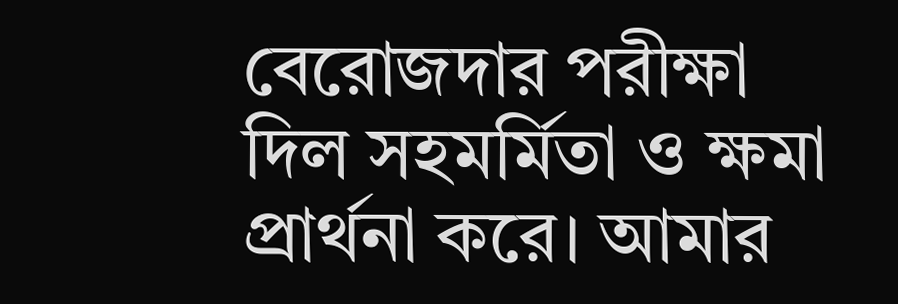বেরোজদার পরীক্ষা দিল সহমর্মিতা ও ক্ষমা প্রার্থনা করে। আমার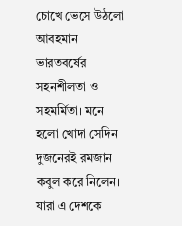চোখে ভেসে উঠলো আবহমান ভারতবর্ষের সহনশীলতা ও সহমর্মিতা। মনে হলো খোদা সেদিন দুজনেরই রমজান কবুল করে নিলেন। যারা এ দেশকে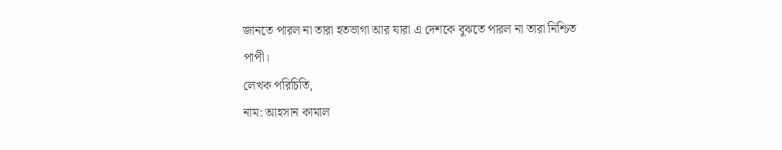জানতে পারল না তারা হতভাগা আর যারা এ দেশকে বুঝতে পারল না তারা নিশ্চিত পাপী।
লেখক পরিচিতি,
নাম: আহসান কামাল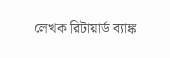লেখক রিটায়ার্ড ব্যাঙ্ক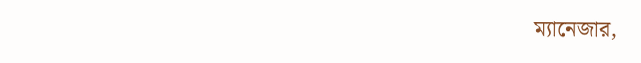ম্যানেজার,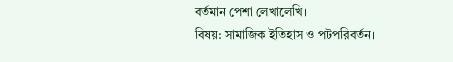বর্তমান পেশা লেখালেখি।
বিষয়: সামাজিক ইতিহাস ও পটপরিবর্তন।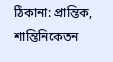ঠিকানা: প্রান্তিক, শান্তিনিকেতন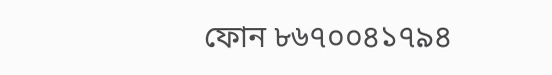ফোন ৮৬৭০০৪১৭৯৪